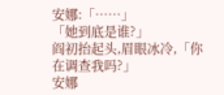安娜:「……」
「她到底是谁?」
阎初抬起头,眉眼冰冷,「你在调查我吗?」
安娜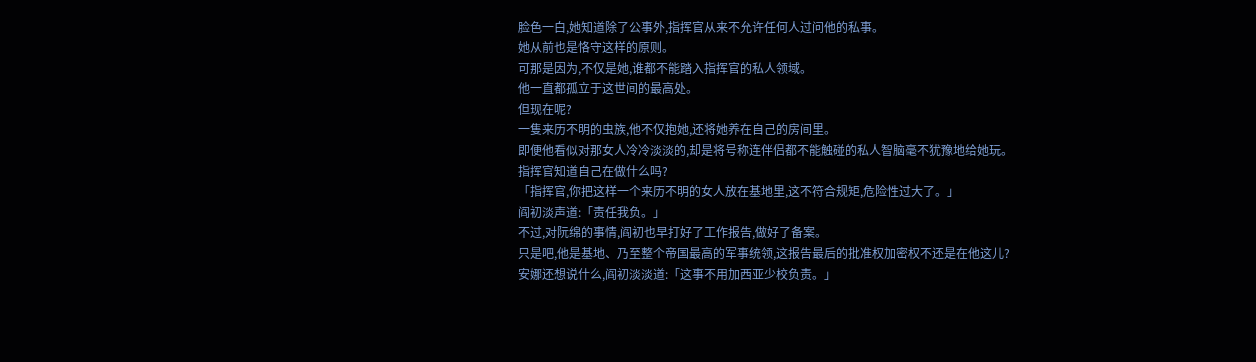脸色一白,她知道除了公事外,指挥官从来不允许任何人过问他的私事。
她从前也是恪守这样的原则。
可那是因为,不仅是她,谁都不能踏入指挥官的私人领域。
他一直都孤立于这世间的最高处。
但现在呢?
一隻来历不明的虫族,他不仅抱她,还将她养在自己的房间里。
即便他看似对那女人冷冷淡淡的,却是将号称连伴侣都不能触碰的私人智脑毫不犹豫地给她玩。
指挥官知道自己在做什么吗?
「指挥官,你把这样一个来历不明的女人放在基地里,这不符合规矩,危险性过大了。」
阎初淡声道:「责任我负。」
不过,对阮绵的事情,阎初也早打好了工作报告,做好了备案。
只是吧,他是基地、乃至整个帝国最高的军事统领,这报告最后的批准权加密权不还是在他这儿?
安娜还想说什么,阎初淡淡道:「这事不用加西亚少校负责。」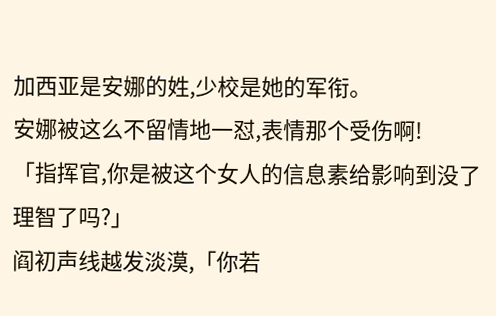加西亚是安娜的姓,少校是她的军衔。
安娜被这么不留情地一怼,表情那个受伤啊!
「指挥官,你是被这个女人的信息素给影响到没了理智了吗?」
阎初声线越发淡漠,「你若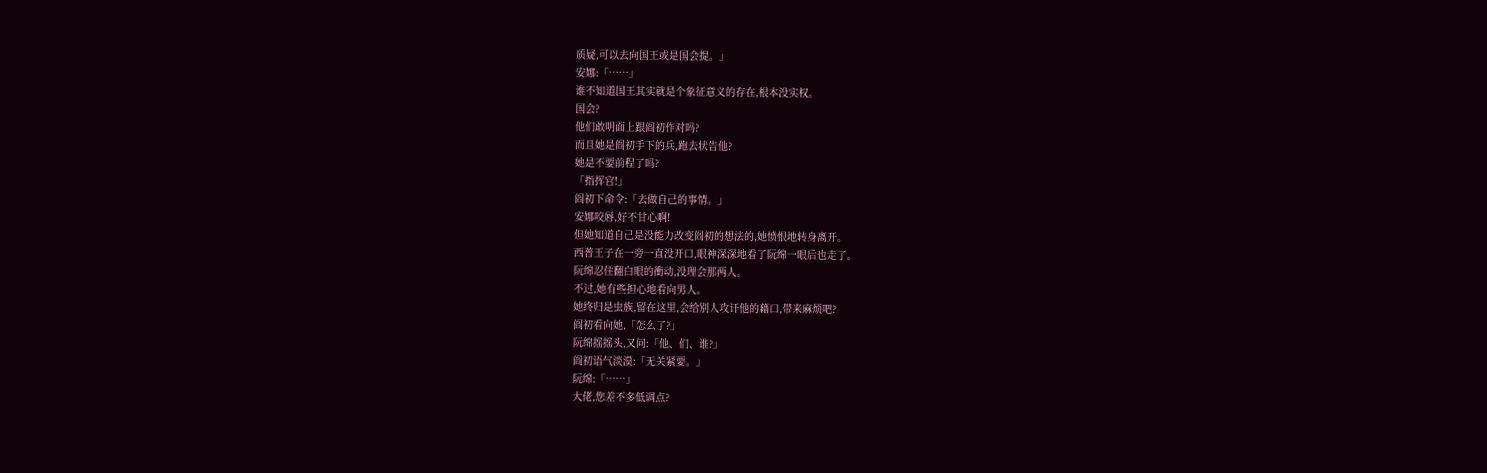质疑,可以去向国王或是国会提。」
安娜:「……」
谁不知道国王其实就是个象征意义的存在,根本没实权。
国会?
他们敢明面上跟阎初作对吗?
而且她是阎初手下的兵,跑去状告他?
她是不要前程了吗?
「指挥官!」
阎初下命令:「去做自己的事情。」
安娜咬唇,好不甘心啊!
但她知道自己是没能力改变阎初的想法的,她愤恨地转身离开。
西普王子在一旁一直没开口,眼神深深地看了阮绵一眼后也走了。
阮绵忍住翻白眼的衝动,没理会那两人。
不过,她有些担心地看向男人。
她终归是虫族,留在这里,会给别人攻讦他的藉口,带来麻烦吧?
阎初看向她,「怎么了?」
阮绵摇摇头,又问:「他、们、谁?」
阎初语气淡漠:「无关紧要。」
阮绵:「……」
大佬,您差不多低调点?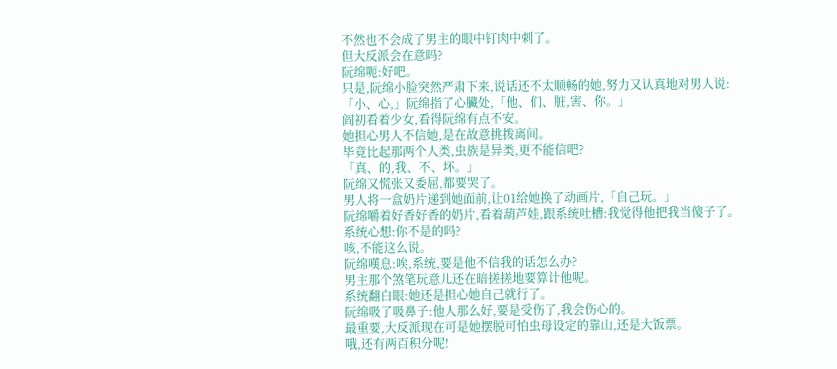不然也不会成了男主的眼中钉肉中刺了。
但大反派会在意吗?
阮绵呃:好吧。
只是,阮绵小脸突然严肃下来,说话还不太顺畅的她,努力又认真地对男人说:
「小、心,」阮绵指了心臟处,「他、们、脏,害、你。」
阎初看着少女,看得阮绵有点不安。
她担心男人不信她,是在故意挑拨离间。
毕竟比起那两个人类,虫族是异类,更不能信吧?
「真、的,我、不、坏。」
阮绵又慌张又委屈,都要哭了。
男人将一盒奶片递到她面前,让01给她换了动画片,「自己玩。」
阮绵嚼着好香好香的奶片,看着葫芦娃,跟系统吐槽:我觉得他把我当傻子了。
系统心想:你不是的吗?
咳,不能这么说。
阮绵嘆息:唉,系统,要是他不信我的话怎么办?
男主那个煞笔玩意儿还在暗搓搓地要算计他呢。
系统翻白眼:她还是担心她自己就行了。
阮绵吸了吸鼻子:他人那么好,要是受伤了,我会伤心的。
最重要,大反派现在可是她摆脱可怕虫母设定的靠山,还是大饭票。
哦,还有两百积分呢!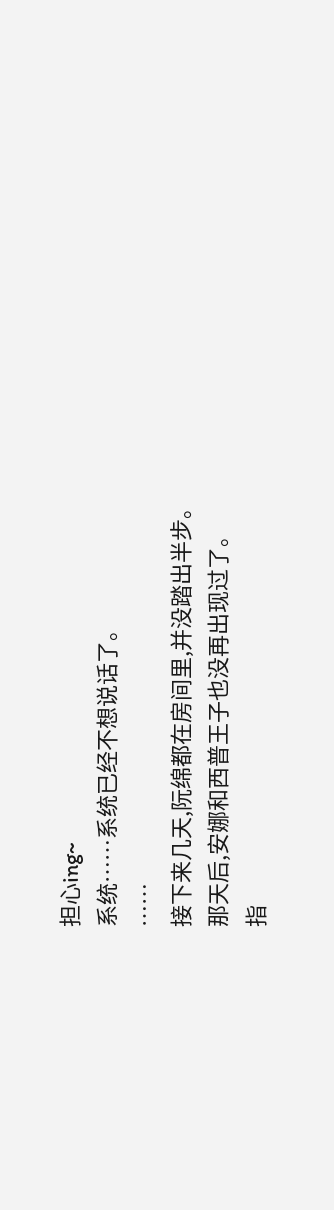担心ing~
系统……系统已经不想说话了。
……
接下来几天,阮绵都在房间里,并没踏出半步。
那天后,安娜和西普王子也没再出现过了。
指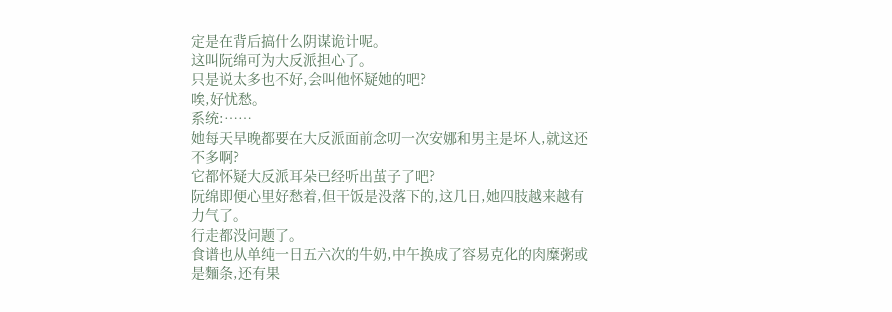定是在背后搞什么阴谋诡计呢。
这叫阮绵可为大反派担心了。
只是说太多也不好,会叫他怀疑她的吧?
唉,好忧愁。
系统:……
她每天早晚都要在大反派面前念叨一次安娜和男主是坏人,就这还不多啊?
它都怀疑大反派耳朵已经听出茧子了吧?
阮绵即便心里好愁着,但干饭是没落下的,这几日,她四肢越来越有力气了。
行走都没问题了。
食谱也从单纯一日五六次的牛奶,中午换成了容易克化的肉糜粥或是麵条,还有果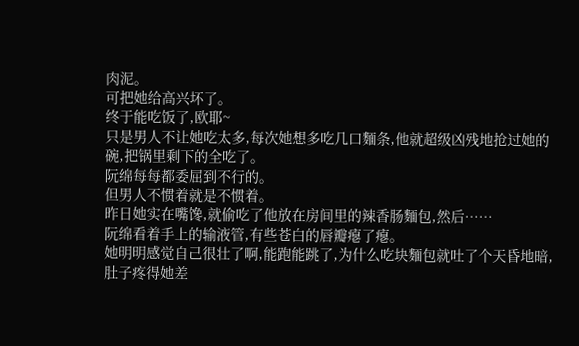肉泥。
可把她给高兴坏了。
终于能吃饭了,欧耶~
只是男人不让她吃太多,每次她想多吃几口麵条,他就超级凶残地抢过她的碗,把锅里剩下的全吃了。
阮绵每每都委屈到不行的。
但男人不惯着就是不惯着。
昨日她实在嘴馋,就偷吃了他放在房间里的辣香肠麵包,然后……
阮绵看着手上的输液管,有些苍白的唇瓣瘪了瘪。
她明明感觉自己很壮了啊,能跑能跳了,为什么吃块麵包就吐了个天昏地暗,肚子疼得她差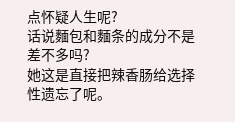点怀疑人生呢?
话说麵包和麵条的成分不是差不多吗?
她这是直接把辣香肠给选择性遗忘了呢。